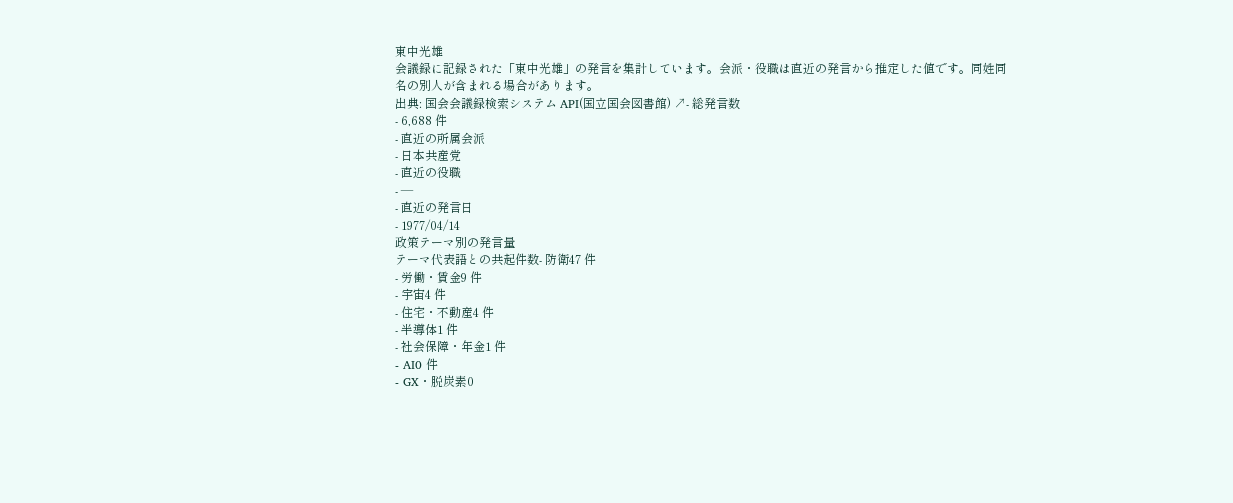東中光雄
会議録に記録された「東中光雄」の発言を集計しています。会派・役職は直近の発言から推定した値です。同姓同名の別人が含まれる場合があります。
出典: 国会会議録検索システム API(国立国会図書館) ↗- 総発言数
- 6,688 件
- 直近の所属会派
- 日本共産党
- 直近の役職
- —
- 直近の発言日
- 1977/04/14
政策テーマ別の発言量
テーマ代表語との共起件数- 防衛47 件
- 労働・賃金9 件
- 宇宙4 件
- 住宅・不動産4 件
- 半導体1 件
- 社会保障・年金1 件
- AI0 件
- GX・脱炭素0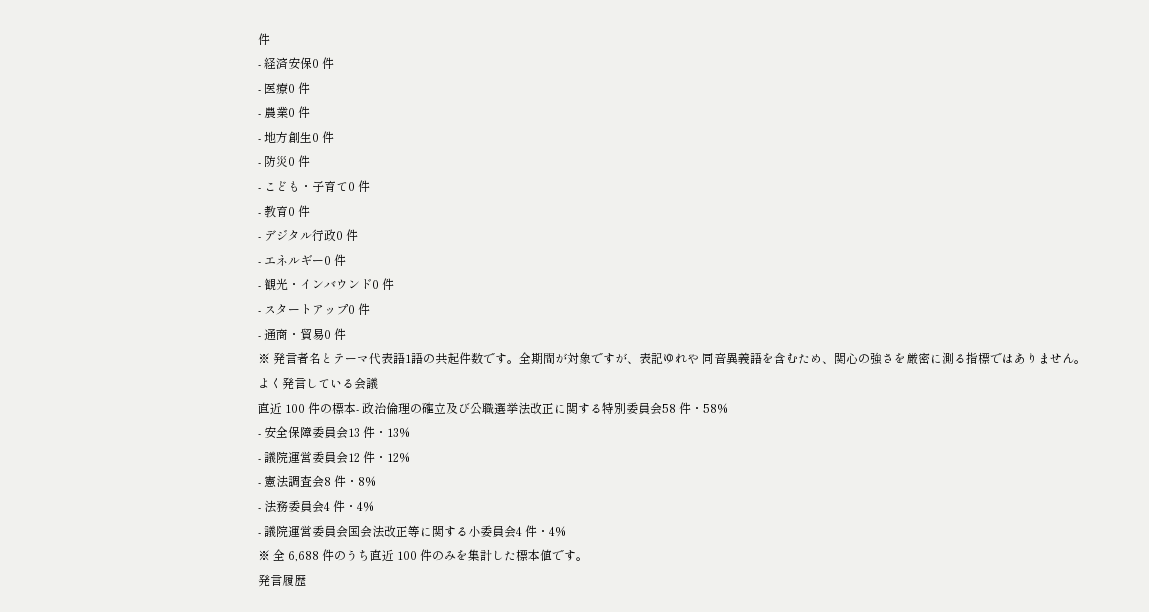件
- 経済安保0 件
- 医療0 件
- 農業0 件
- 地方創生0 件
- 防災0 件
- こども・子育て0 件
- 教育0 件
- デジタル行政0 件
- エネルギー0 件
- 観光・インバウンド0 件
- スタートアップ0 件
- 通商・貿易0 件
※ 発言者名とテーマ代表語1語の共起件数です。全期間が対象ですが、表記ゆれや 同音異義語を含むため、関心の強さを厳密に測る指標ではありません。
よく発言している会議
直近 100 件の標本- 政治倫理の確立及び公職選挙法改正に関する特別委員会58 件・58%
- 安全保障委員会13 件・13%
- 議院運営委員会12 件・12%
- 憲法調査会8 件・8%
- 法務委員会4 件・4%
- 議院運営委員会国会法改正等に関する小委員会4 件・4%
※ 全 6,688 件のうち直近 100 件のみを集計した標本値です。
発言履歴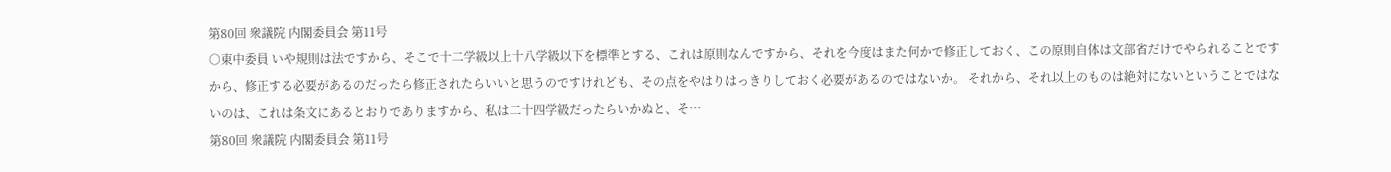第80回 衆議院 内閣委員会 第11号
○東中委員 いや規則は法ですから、そこで十二学級以上十八学級以下を標準とする、これは原則なんですから、それを今度はまた何かで修正しておく、この原則自体は文部省だけでやられることですから、修正する必要があるのだったら修正されたらいいと思うのですけれども、その点をやはりはっきりしておく必要があるのではないか。 それから、それ以上のものは絶対にないということではないのは、これは条文にあるとおりでありますから、私は二十四学級だったらいかぬと、そ…
第80回 衆議院 内閣委員会 第11号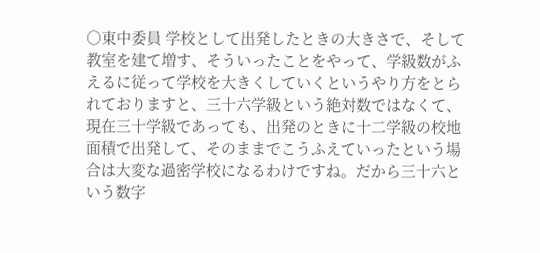○東中委員 学校として出発したときの大きさで、そして教室を建て増す、そういったことをやって、学級数がふえるに従って学校を大きくしていくというやり方をとられておりますと、三十六学級という絶対数ではなくて、現在三十学級であっても、出発のときに十二学級の校地面積で出発して、そのままでこうふえていったという場合は大変な過密学校になるわけですね。だから三十六という数字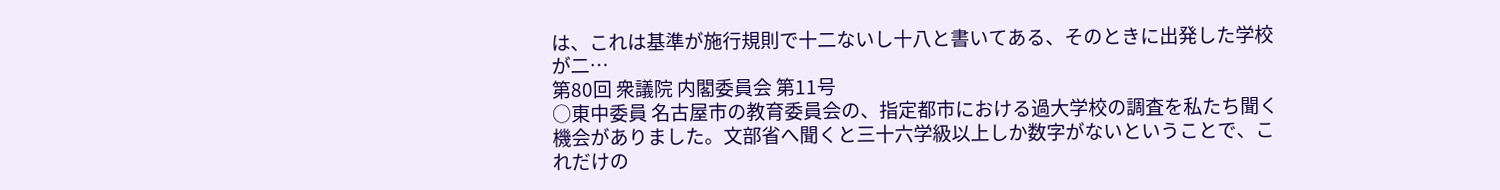は、これは基準が施行規則で十二ないし十八と書いてある、そのときに出発した学校が二…
第80回 衆議院 内閣委員会 第11号
○東中委員 名古屋市の教育委員会の、指定都市における過大学校の調査を私たち聞く機会がありました。文部省へ聞くと三十六学級以上しか数字がないということで、これだけの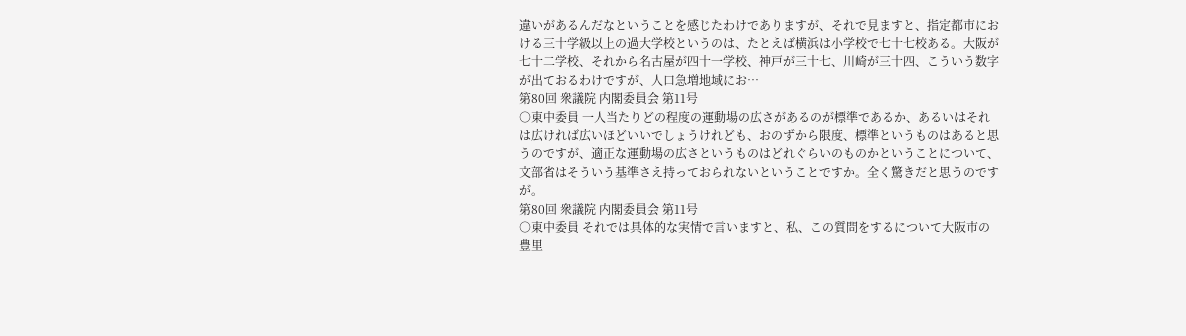違いがあるんだなということを感じたわけでありますが、それで見ますと、指定都市における三十学級以上の過大学校というのは、たとえば横浜は小学校で七十七校ある。大阪が七十二学校、それから名古屋が四十一学校、神戸が三十七、川崎が三十四、こういう数字が出ておるわけですが、人口急増地域にお…
第80回 衆議院 内閣委員会 第11号
○東中委員 一人当たりどの程度の運動場の広さがあるのが標準であるか、あるいはそれは広ければ広いほどいいでしょうけれども、おのずから限度、標準というものはあると思うのですが、適正な運動場の広さというものはどれぐらいのものかということについて、文部省はそういう基準さえ持っておられないということですか。全く驚きだと思うのですが。
第80回 衆議院 内閣委員会 第11号
○東中委員 それでは具体的な実情で言いますと、私、この質問をするについて大阪市の豊里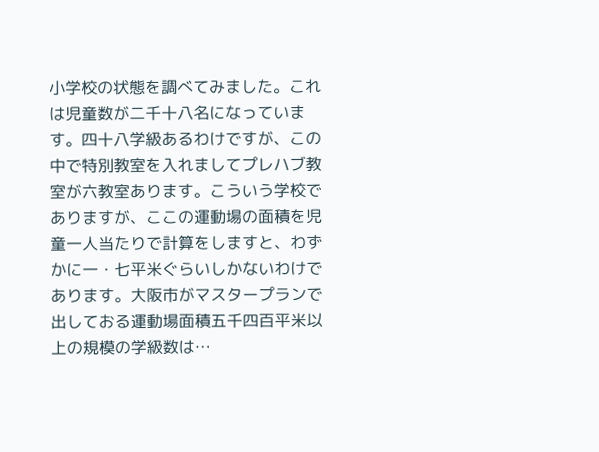小学校の状態を調べてみました。これは児童数が二千十八名になっています。四十八学級あるわけですが、この中で特別教室を入れましてプレハブ教室が六教室あります。こういう学校でありますが、ここの運動場の面積を児童一人当たりで計算をしますと、わずかに一・七平米ぐらいしかないわけであります。大阪市がマスタープランで出しておる運動場面積五千四百平米以上の規模の学級数は…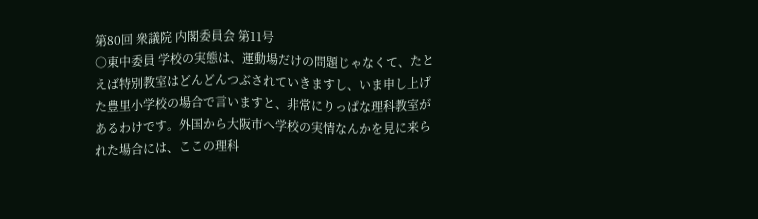第80回 衆議院 内閣委員会 第11号
○東中委員 学校の実態は、運動場だけの問題じゃなくて、たとえば特別教室はどんどんつぶされていきますし、いま申し上げた豊里小学校の場合で言いますと、非常にりっぱな理科教室があるわけです。外国から大阪市へ学校の実情なんかを見に来られた場合には、ここの理科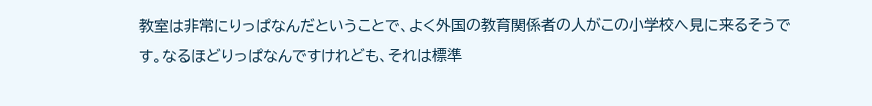教室は非常にりっぱなんだということで、よく外国の教育関係者の人がこの小学校へ見に来るそうです。なるほどりっぱなんですけれども、それは標準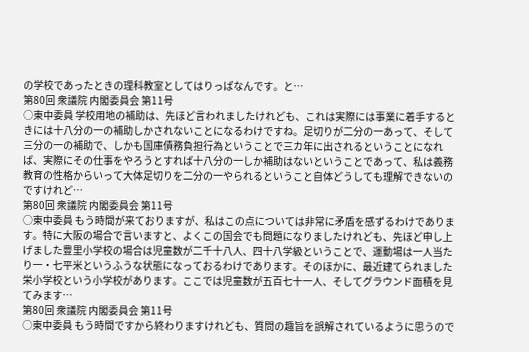の学校であったときの理科教室としてはりっぱなんです。と…
第80回 衆議院 内閣委員会 第11号
○東中委員 学校用地の補助は、先ほど言われましたけれども、これは実際には事業に着手するときには十八分の一の補助しかされないことになるわけですね。足切りが二分の一あって、そして三分の一の補助で、しかも国庫債務負担行為ということで三カ年に出されるということになれば、実際にその仕事をやろうとすれば十八分の一しか補助はないということであって、私は義務教育の性格からいって大体足切りを二分の一やられるということ自体どうしても理解できないのですけれど…
第80回 衆議院 内閣委員会 第11号
○東中委員 もう時間が来ておりますが、私はこの点については非常に矛盾を感ずるわけであります。特に大阪の場合で言いますと、よくこの国会でも問題になりましたけれども、先ほど申し上げました豊里小学校の場合は児童数が二千十八人、四十八学級ということで、運動場は一人当たり一・七平米というふうな状態になっておるわけであります。そのほかに、最近建てられました栄小学校という小学校があります。ここでは児童数が五百七十一人、そしてグラウンド面積を見てみます…
第80回 衆議院 内閣委員会 第11号
○東中委員 もう時間ですから終わりますけれども、質問の趣旨を誤解されているように思うので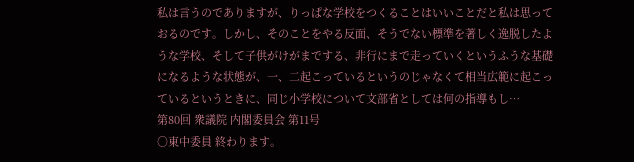私は言うのでありますが、りっぱな学校をつくることはいいことだと私は思っておるのです。しかし、そのことをやる反面、そうでない標準を著しく逸脱したような学校、そして子供がけがまでする、非行にまで走っていくというふうな基礎になるような状態が、一、二起こっているというのじゃなくて相当広範に起こっているというときに、同じ小学校について文部省としては何の指導もし…
第80回 衆議院 内閣委員会 第11号
○東中委員 終わります。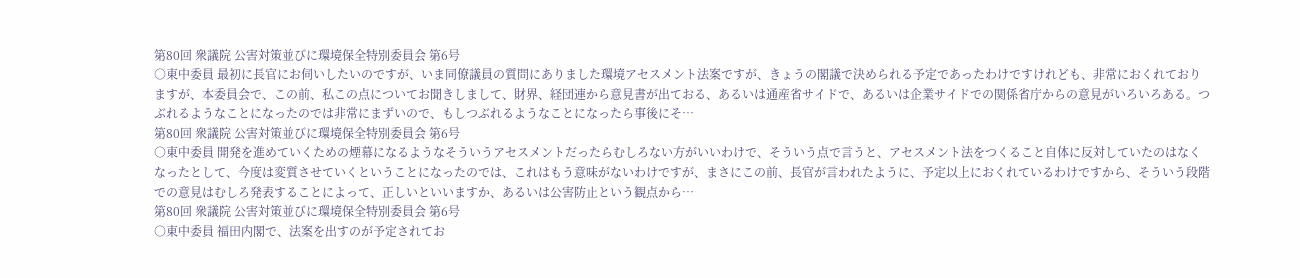第80回 衆議院 公害対策並びに環境保全特別委員会 第6号
○東中委員 最初に長官にお伺いしたいのですが、いま同僚議員の質問にありました環境アセスメント法案ですが、きょうの閣議で決められる予定であったわけですけれども、非常におくれておりますが、本委員会で、この前、私この点についてお聞きしまして、財界、経団連から意見書が出ておる、あるいは通産省サイドで、あるいは企業サイドでの関係省庁からの意見がいろいろある。つぶれるようなことになったのでは非常にまずいので、もしつぶれるようなことになったら事後にそ…
第80回 衆議院 公害対策並びに環境保全特別委員会 第6号
○東中委員 開発を進めていくための煙幕になるようなそういうアセスメントだったらむしろない方がいいわけで、そういう点で言うと、アセスメント法をつくること自体に反対していたのはなくなったとして、今度は変質させていくということになったのでは、これはもう意味がないわけですが、まさにこの前、長官が言われたように、予定以上におくれているわけですから、そういう段階での意見はむしろ発表することによって、正しいといいますか、あるいは公害防止という観点から…
第80回 衆議院 公害対策並びに環境保全特別委員会 第6号
○東中委員 福田内閣で、法案を出すのが予定されてお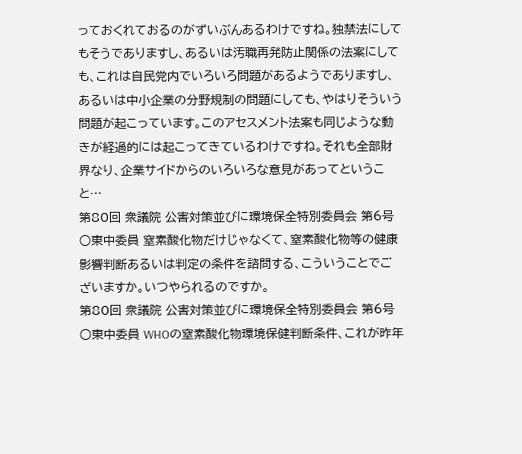っておくれておるのがずいぶんあるわけですね。独禁法にしてもそうでありますし、あるいは汚職再発防止関係の法案にしても、これは自民党内でいろいろ問題があるようでありますし、あるいは中小企業の分野規制の問題にしても、やはりそういう問題が起こっています。このアセスメント法案も同じような動きが経過的には起こってきているわけですね。それも全部財界なり、企業サイドからのいろいろな意見があってということ…
第80回 衆議院 公害対策並びに環境保全特別委員会 第6号
○東中委員 窒素酸化物だけじゃなくて、窒素酸化物等の健康影響判断あるいは判定の条件を諮問する、こういうことでございますか。いつやられるのですか。
第80回 衆議院 公害対策並びに環境保全特別委員会 第6号
○東中委員 WHOの窒素酸化物環境保健判断条件、これが昨年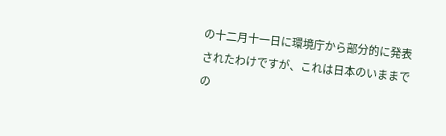の十二月十一日に環境庁から部分的に発表されたわけですが、これは日本のいままでの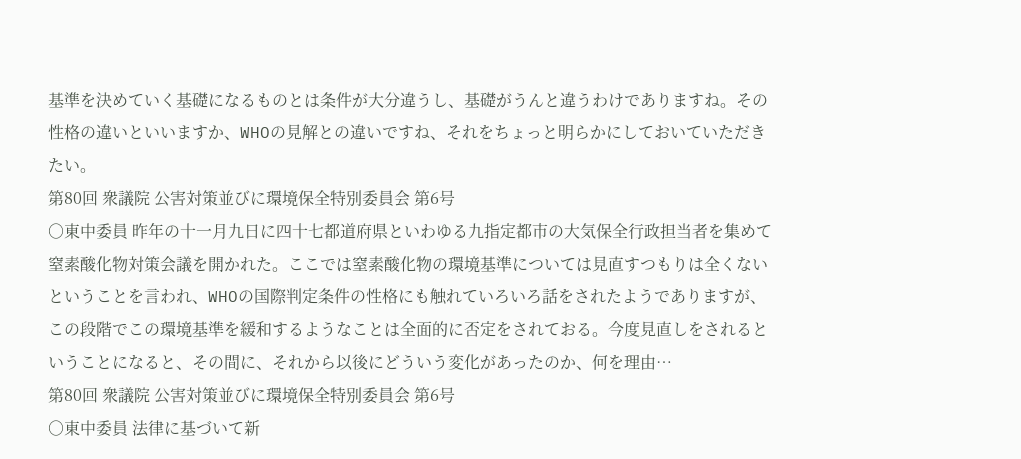基準を決めていく基礎になるものとは条件が大分違うし、基礎がうんと違うわけでありますね。その性格の違いといいますか、WHOの見解との違いですね、それをちょっと明らかにしておいていただきたい。
第80回 衆議院 公害対策並びに環境保全特別委員会 第6号
○東中委員 昨年の十一月九日に四十七都道府県といわゆる九指定都市の大気保全行政担当者を集めて窒素酸化物対策会議を開かれた。ここでは窒素酸化物の環境基準については見直すつもりは全くないということを言われ、WHOの国際判定条件の性格にも触れていろいろ話をされたようでありますが、この段階でこの環境基準を緩和するようなことは全面的に否定をされておる。今度見直しをされるということになると、その間に、それから以後にどういう変化があったのか、何を理由…
第80回 衆議院 公害対策並びに環境保全特別委員会 第6号
○東中委員 法律に基づいて新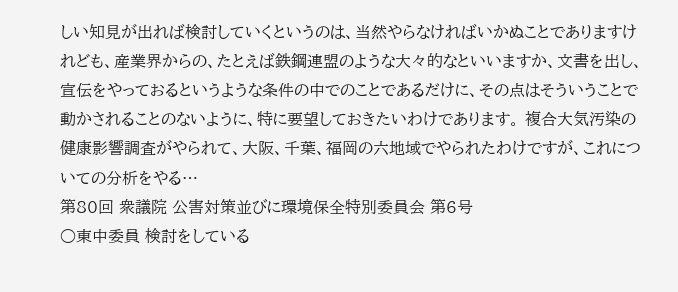しい知見が出れば検討していくというのは、当然やらなければいかぬことでありますけれども、産業界からの、たとえば鉄鋼連盟のような大々的なといいますか、文書を出し、宣伝をやっておるというような条件の中でのことであるだけに、その点はそういうことで動かされることのないように、特に要望しておきたいわけであります。 複合大気汚染の健康影響調査がやられて、大阪、千葉、福岡の六地域でやられたわけですが、これについての分析をやる…
第80回 衆議院 公害対策並びに環境保全特別委員会 第6号
○東中委員 検討をしている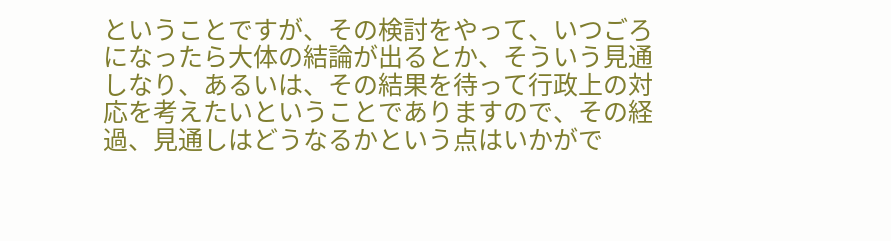ということですが、その検討をやって、いつごろになったら大体の結論が出るとか、そういう見通しなり、あるいは、その結果を待って行政上の対応を考えたいということでありますので、その経過、見通しはどうなるかという点はいかがで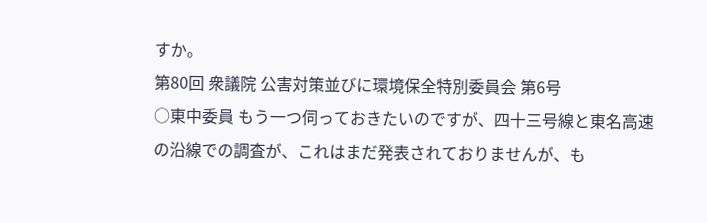すか。
第80回 衆議院 公害対策並びに環境保全特別委員会 第6号
○東中委員 もう一つ伺っておきたいのですが、四十三号線と東名高速の沿線での調査が、これはまだ発表されておりませんが、も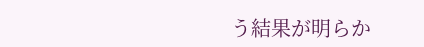う結果が明らか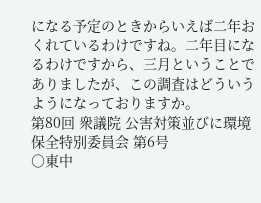になる予定のときからいえば二年おくれているわけですね。二年目になるわけですから、三月ということでありましたが、この調査はどういうようになっておりますか。
第80回 衆議院 公害対策並びに環境保全特別委員会 第6号
○東中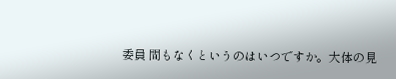委員 間もなくというのはいつですか。大体の見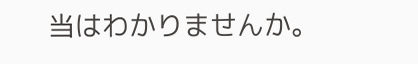当はわかりませんか。